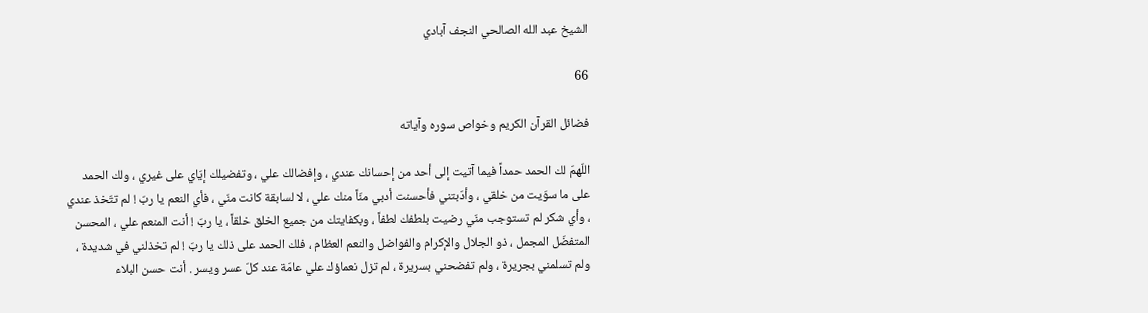الشيخ عبد الله الصالحي النجف آبادي

66

فضائل القرآن الكريم وخواص سوره وآياته

اللّهمّ لك الحمد حمداً فيما آتيت إلى أحد من إحسانك عندي ، وإفضالك علي ، وتفضيلك إيّاي على غيري ، ولك الحمد على ما سوّيت من خلقي ، وأدّبتني فأحسنت أدبي منّاً منك علي ، لا لسابقة كانت منّي ، فأي النعم يا ربّ ! لم تتّخذ عندي ، وأي شكر لم تستوجب منّي رضيت بلطفك لطفاً ، وبكفايتك من جميع الخلق خلقاً ، يا ربّ ! أنت المنعم علي ، المحسن المتفضّل المجمل ، ذو الجلال والإكرام والفواضل والنعم العظام ، فلك الحمد على ذلك يا ربّ ! لم تخذلني في شديدة ، ولم تسلمني بجريرة ، ولم تفضحني بسريرة ، لم تزل نعماؤك علي عامّة عند كلّ عسر ويسر . أنت حسن البلاء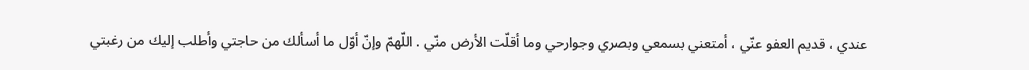عندي ، قديم العفو عنّي ، أمتعني بسمعي وبصري وجوارحي وما أقلّت الأرض منّي . اللّهمّ وإنّ أوّل ما أسألك من حاجتي وأطلب إليك من رغبتي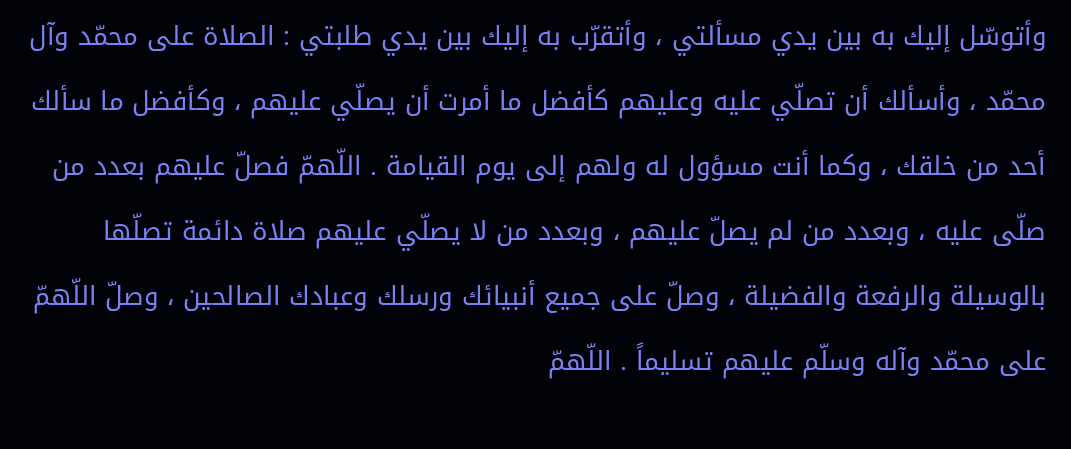وأتوسّل إليك به بين يدي مسألتي ، وأتقرّب به إليك بين يدي طلبتي : الصلاة على محمّد وآل محمّد ، وأسألك أن تصلّي عليه وعليهم كأفضل ما أمرت أن يصلّي عليهم ، وكأفضل ما سألك أحد من خلقك ، وكما أنت مسؤول له ولهم إلى يوم القيامة . اللّهمّ فصلّ عليهم بعدد من صلّى عليه ، وبعدد من لم يصلّ عليهم ، وبعدد من لا يصلّي عليهم صلاة دائمة تصلّها بالوسيلة والرفعة والفضيلة ، وصلّ على جميع أنبيائك ورسلك وعبادك الصالحين ، وصلّ اللّهمّ على محمّد وآله وسلّم عليهم تسليماً . اللّهمّ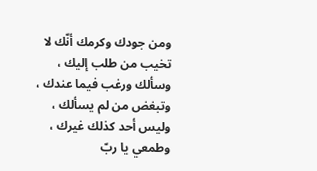ومن جودك وكرمك أنّك لا تخيب من طلب إليك ، وسألك ورغب فيما عندك ، وتبغض من لم يسألك ، وليس أحد كذلك غيرك ، وطمعي يا ربّ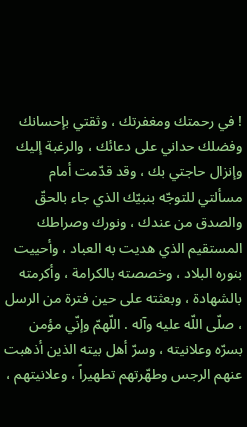! في رحمتك ومغفرتك ، وثقتي بإحسانك وفضلك حداني على دعائك ، والرغبة إليك وإنزال حاجتي بك ، وقد قدّمت أمام مسألتي للتوجّه بنبيّك الذي جاء بالحقّ والصدق من عندك ، ونورك وصراطك المستقيم الذي هديت به العباد ، وأحييت بنوره البلاد ، وخصصته بالكرامة ، وأكرمته بالشهادة ، وبعثته على حين فترة من الرسل ، صلّى اللّه عليه وآله . اللّهمّ وإنّي مؤمن بسرّه وعلانيته ، وسرّ أهل بيته الذين أذهبت عنهم الرجس وطهّرتهم تطهيراً ، وعلانيتهم ،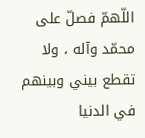اللّهمّ فصلّ على محمّد وآله ، ولا تقطع بيني وبينهم في الدنيا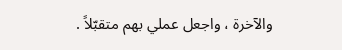والآخرة ، واجعل عملي بهم متقبّلاً .